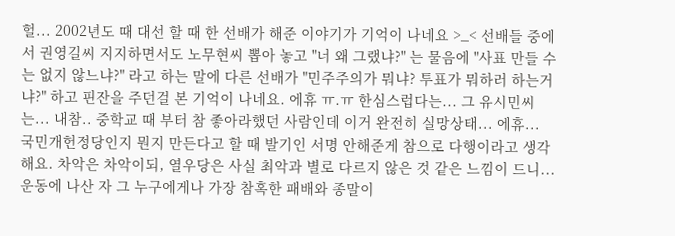헐... 2002년도 때 대선 할 때 한 선배가 해준 이야기가 기억이 나네요 >_< 선배들 중에서 권영길씨 지지하면서도 노무현씨 뽑아 놓고 "너 왜 그랬냐?" 는 물음에 "사표 만들 수는 없지 않느냐?" 라고 하는 말에 다른 선배가 "민주주의가 뭐냐? 투표가 뭐하러 하는거냐?" 하고 핀잔을 주던걸 본 기억이 나네요. 에휴 ㅠ.ㅠ 한심스럽다는... 그 유시민씨는... 내참.. 중학교 때 부터 참 좋아라했던 사람인데 이거 완전히 실망상태... 에휴... 국민개헌정당인지 뭔지 만든다고 할 때 발기인 서명 안해준게 참으로 다행이라고 생각해요. 차악은 차악이되, 열우당은 사실 최악과 별로 다르지 않은 것 같은 느낌이 드니... 운동에 나산 자 그 누구에게나 가장 참혹한 패배와 종말이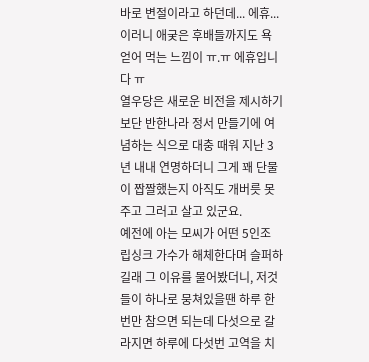바로 변절이라고 하던데... 에휴... 이러니 애궂은 후배들까지도 욕 얻어 먹는 느낌이 ㅠ.ㅠ 에휴입니다 ㅠ
열우당은 새로운 비전을 제시하기보단 반한나라 정서 만들기에 여념하는 식으로 대충 때워 지난 3년 내내 연명하더니 그게 꽤 단물이 짭짤했는지 아직도 개버릇 못 주고 그러고 살고 있군요.
예전에 아는 모씨가 어떤 5인조 립싱크 가수가 해체한다며 슬퍼하길래 그 이유를 물어봤더니, 저것들이 하나로 뭉쳐있을땐 하루 한 번만 참으면 되는데 다섯으로 갈라지면 하루에 다섯번 고역을 치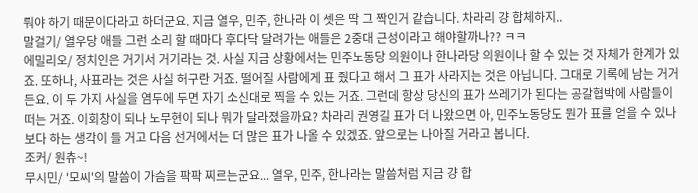뤄야 하기 때문이다라고 하더군요. 지금 열우, 민주, 한나라 이 셋은 딱 그 짝인거 같습니다. 차라리 걍 합체하지..
말걸기/ 열우당 애들 그런 소리 할 때마다 후다닥 달려가는 애들은 2중대 근성이라고 해야할까나?? ㅋㅋ
에밀리오/ 정치인은 거기서 거기라는 것. 사실 지금 상황에서는 민주노동당 의원이나 한나라당 의원이나 할 수 있는 것 자체가 한계가 있죠. 또하나, 사표라는 것은 사실 허구란 거죠. 떨어질 사람에게 표 줬다고 해서 그 표가 사라지는 것은 아닙니다. 그대로 기록에 남는 거거든요. 이 두 가지 사실을 염두에 두면 자기 소신대로 찍을 수 있는 거죠. 그런데 항상 당신의 표가 쓰레기가 된다는 공갈협박에 사람들이 떠는 거죠. 이회창이 되나 노무현이 되나 뭐가 달라졌을까요? 차라리 권영길 표가 더 나왔으면 아, 민주노동당도 뭔가 표를 얻을 수 있나보다 하는 생각이 들 거고 다음 선거에서는 더 많은 표가 나올 수 있겠죠. 앞으로는 나아질 거라고 봅니다.
조커/ 원츄~!
무시민/ '모씨'의 말씀이 가슴을 팍팍 찌르는군요... 열우, 민주, 한나라는 말씀처럼 지금 걍 합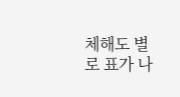체해도 별로 표가 나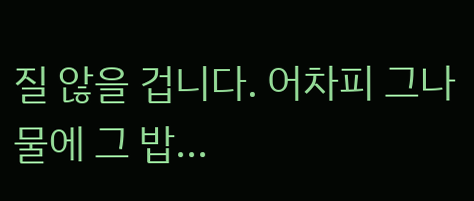질 않을 겁니다. 어차피 그나물에 그 밥...